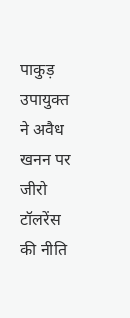पाकुड़ उपायुक्त ने अवैध खनन पर जीरो टॉलरेंस की नीति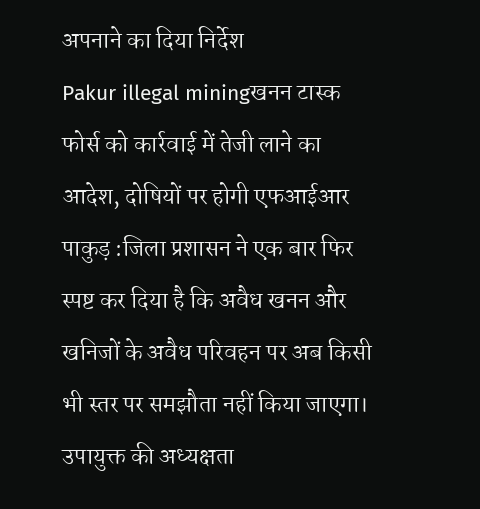अपनाने का दिया निर्देश
Pakur illegal miningखनन टास्क फोर्स को कार्रवाई में तेजी लाने का आदेश, दोषियों पर होगी एफआईआर
पाकुड़ :जिला प्रशासन ने एक बार फिर स्पष्ट कर दिया है कि अवैध खनन और खनिजों के अवैध परिवहन पर अब किसी भी स्तर पर समझौता नहीं किया जाएगा। उपायुक्त की अध्यक्षता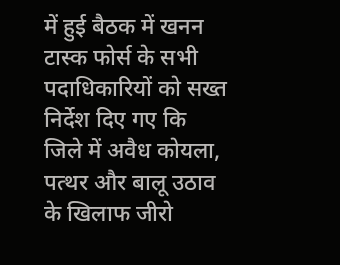में हुई बैठक में खनन टास्क फोर्स के सभी पदाधिकारियों को सख्त निर्देश दिए गए कि जिले में अवैध कोयला, पत्थर और बालू उठाव के खिलाफ जीरो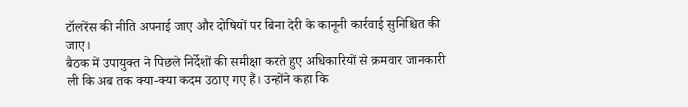टॉलरेंस की नीति अपनाई जाए और दोषियों पर बिना देरी के कानूनी कार्रवाई सुनिश्चित की जाए।
बैठक में उपायुक्त ने पिछले निर्देशों की समीक्षा करते हुए अधिकारियों से क्रमवार जानकारी ली कि अब तक क्या-क्या कदम उठाए गए हैं। उन्होंने कहा कि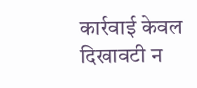कार्रवाई केवल दिखावटी न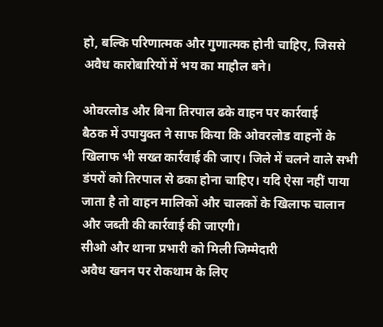हो, बल्कि परिणात्मक और गुणात्मक होनी चाहिए, जिससे अवैध कारोबारियों में भय का माहौल बने।

ओवरलोड और बिना तिरपाल ढके वाहन पर कार्रवाई
बैठक में उपायुक्त ने साफ किया कि ओवरलोड वाहनों के खिलाफ भी सख्त कार्रवाई की जाए। जिले में चलने वाले सभी डंपरों को तिरपाल से ढका होना चाहिए। यदि ऐसा नहीं पाया जाता है तो वाहन मालिकों और चालकों के खिलाफ चालान और जब्ती की कार्रवाई की जाएगी।
सीओ और थाना प्रभारी को मिली जिम्मेदारी
अवैध खनन पर रोकथाम के लिए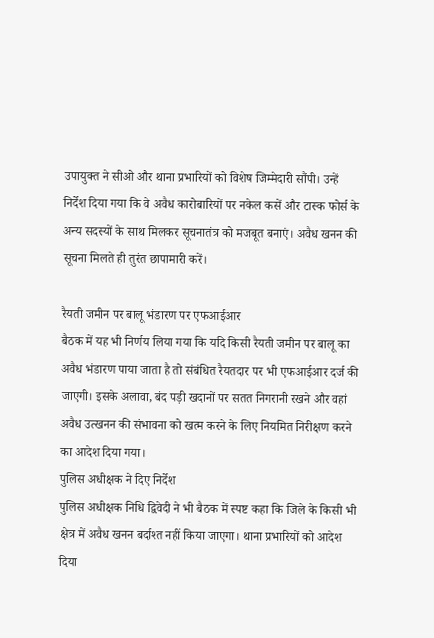उपायुक्त ने सीओ और थाना प्रभारियों को विशेष जिम्मेदारी सौंपी। उन्हें निर्देश दिया गया कि वे अवैध कारोबारियों पर नकेल कसें और टास्क फोर्स के अन्य सदस्यों के साथ मिलकर सूचनातंत्र को मजबूत बनाएं। अवैध खनन की सूचना मिलते ही तुरंत छापामारी करें।

रैयती जमीन पर बालू भंडारण पर एफआईआर
बैठक में यह भी निर्णय लिया गया कि यदि किसी रैयती जमीन पर बालू का अवैध भंडारण पाया जाता है तो संबंधित रैयतदार पर भी एफआईआर दर्ज की जाएगी। इसके अलावा, बंद पड़ी खदानों पर सतत निगरानी रखने और वहां अवैध उत्खनन की संभावना को खत्म करने के लिए नियमित निरीक्षण करने का आदेश दिया गया।
पुलिस अधीक्षक ने दिए निर्देश
पुलिस अधीक्षक निधि द्विवेदी ने भी बैठक में स्पष्ट कहा कि जिले के किसी भी क्षेत्र में अवैध खनन बर्दाश्त नहीं किया जाएगा। थाना प्रभारियों को आदेश दिया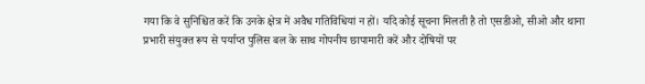गया कि वे सुनिश्चित करें कि उनके क्षेत्र में अवैध गतिविधियां न हों। यदि कोई सूचना मिलती है तो एसडीओ, सीओ और थाना प्रभारी संयुक्त रूप से पर्याप्त पुलिस बल के साथ गोपनीय छापामारी करें और दोषियों पर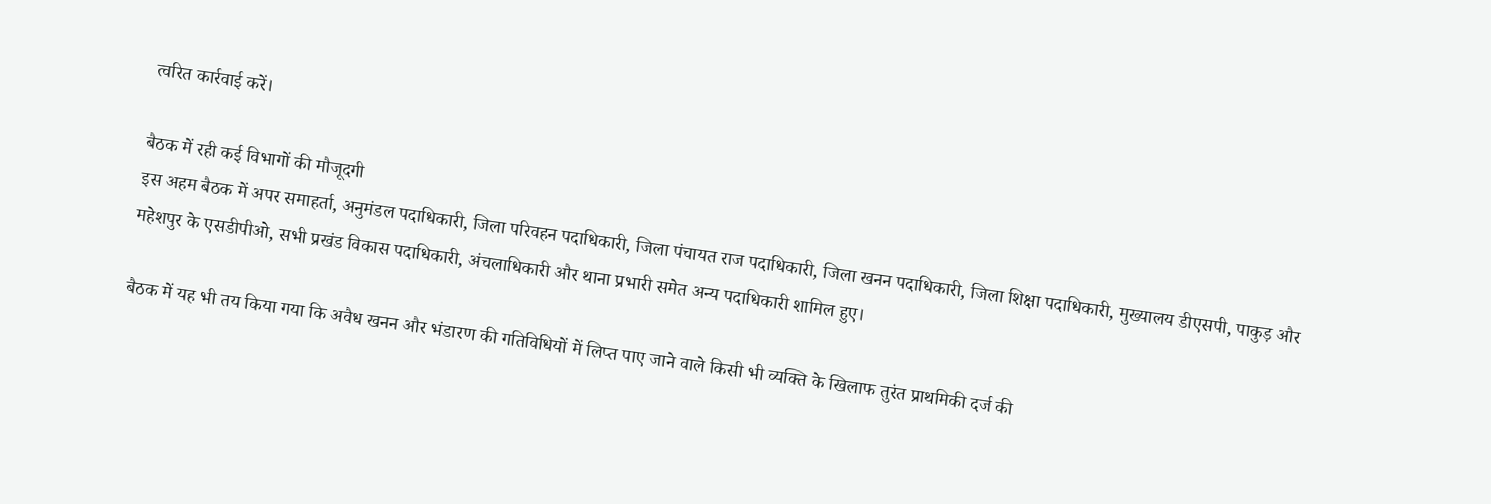त्वरित कार्रवाई करें।

बैठक में रही कई विभागों की मौजूदगी
इस अहम बैठक में अपर समाहर्ता, अनुमंडल पदाधिकारी, जिला परिवहन पदाधिकारी, जिला पंचायत राज पदाधिकारी, जिला खनन पदाधिकारी, जिला शिक्षा पदाधिकारी, मुख्यालय डीएसपी, पाकुड़ और महेशपुर के एसडीपीओ, सभी प्रखंड विकास पदाधिकारी, अंचलाधिकारी और थाना प्रभारी समेत अन्य पदाधिकारी शामिल हुए।

बैठक में यह भी तय किया गया कि अवैध खनन और भंडारण की गतिविधियों में लिप्त पाए जाने वाले किसी भी व्यक्ति के खिलाफ तुरंत प्राथमिकी दर्ज की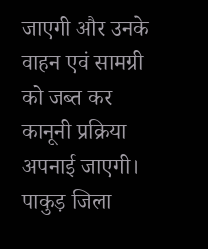जाएगी और उनके वाहन एवं सामग्री को जब्त कर कानूनी प्रक्रिया अपनाई जाएगी।
पाकुड़ जिला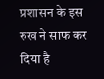प्रशासन के इस रुख ने साफ कर दिया है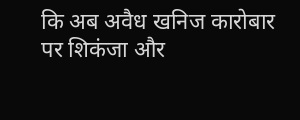कि अब अवैध खनिज कारोबार पर शिकंजा और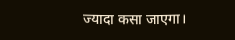ज्यादा कसा जाएगा।